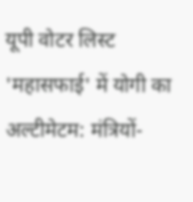यूपी वोटर लिस्ट 'महासफाई' में योगी का अल्टीमेटम: मंत्रियों-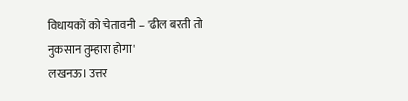विधायकों को चेतावनी – 'ढील बरती तो नुकसान तुम्हारा होगा'
लखनऊ। उत्तर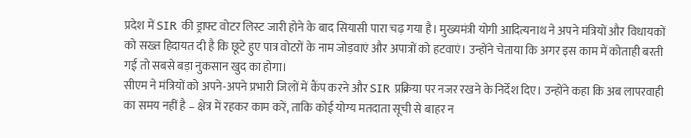प्रदेश में SIR की ड्राफ्ट वोटर लिस्ट जारी होने के बाद सियासी पारा चढ़ गया है। मुख्यमंत्री योगी आदित्यनाथ ने अपने मंत्रियों और विधायकों को सख्त हिदायत दी है कि छूटे हुए पात्र वोटरों के नाम जोड़वाएं और अपात्रों को हटवाएं। उन्होंने चेताया कि अगर इस काम में कोताही बरती गई तो सबसे बड़ा नुकसान खुद का होगा।
सीएम ने मंत्रियों को अपने-अपने प्रभारी जिलों में कैंप करने और SIR प्रक्रिया पर नजर रखने के निर्देश दिए। उन्होंने कहा कि अब लापरवाही का समय नहीं है – क्षेत्र में रहकर काम करें, ताकि कोई योग्य मतदाता सूची से बाहर न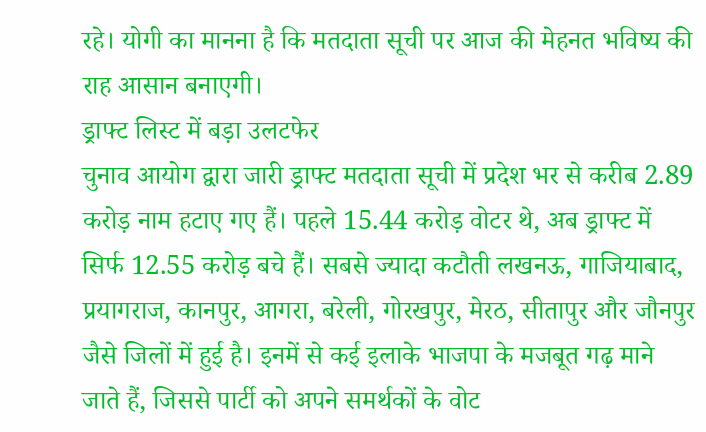रहे। योगी का मानना है कि मतदाता सूची पर आज की मेहनत भविष्य की राह आसान बनाएगी।
ड्राफ्ट लिस्ट में बड़ा उलटफेर
चुनाव आयोग द्वारा जारी ड्राफ्ट मतदाता सूची में प्रदेश भर से करीब 2.89 करोड़ नाम हटाए गए हैं। पहले 15.44 करोड़ वोटर थे, अब ड्राफ्ट में सिर्फ 12.55 करोड़ बचे हैं। सबसे ज्यादा कटौती लखनऊ, गाजियाबाद, प्रयागराज, कानपुर, आगरा, बरेली, गोरखपुर, मेरठ, सीतापुर और जौनपुर जैसे जिलों में हुई है। इनमें से कई इलाके भाजपा के मजबूत गढ़ माने जाते हैं, जिससे पार्टी को अपने समर्थकों के वोट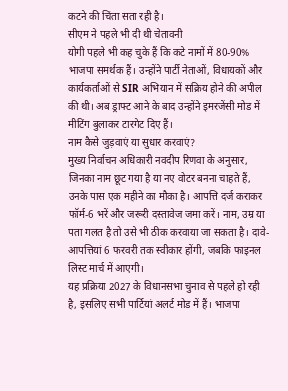कटने की चिंता सता रही है।
सीएम ने पहले भी दी थी चेतावनी
योगी पहले भी कह चुके हैं कि कटे नामों में 80-90% भाजपा समर्थक हैं। उन्होंने पार्टी नेताओं, विधायकों और कार्यकर्ताओं से SIR अभियान में सक्रिय होने की अपील की थी। अब ड्राफ्ट आने के बाद उन्होंने इमरजेंसी मोड में मीटिंग बुलाकर टारगेट दिए हैं।
नाम कैसे जुड़वाएं या सुधार करवाएं?
मुख्य निर्वाचन अधिकारी नवदीप रिणवा के अनुसार, जिनका नाम छूट गया है या नए वोटर बनना चाहते हैं, उनके पास एक महीने का मौका है। आपत्ति दर्ज कराकर फॉर्म-6 भरें और जरूरी दस्तावेज जमा करें। नाम, उम्र या पता गलत है तो उसे भी ठीक करवाया जा सकता है। दावे-आपत्तियां 6 फरवरी तक स्वीकार होंगी, जबकि फाइनल लिस्ट मार्च में आएगी।
यह प्रक्रिया 2027 के विधानसभा चुनाव से पहले हो रही है, इसलिए सभी पार्टियां अलर्ट मोड में हैं। भाजपा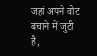जहां अपने वोट बचाने में जुटी है,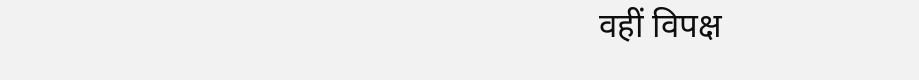वहीं विपक्ष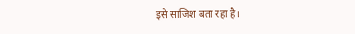इसे साजिश बता रहा है।